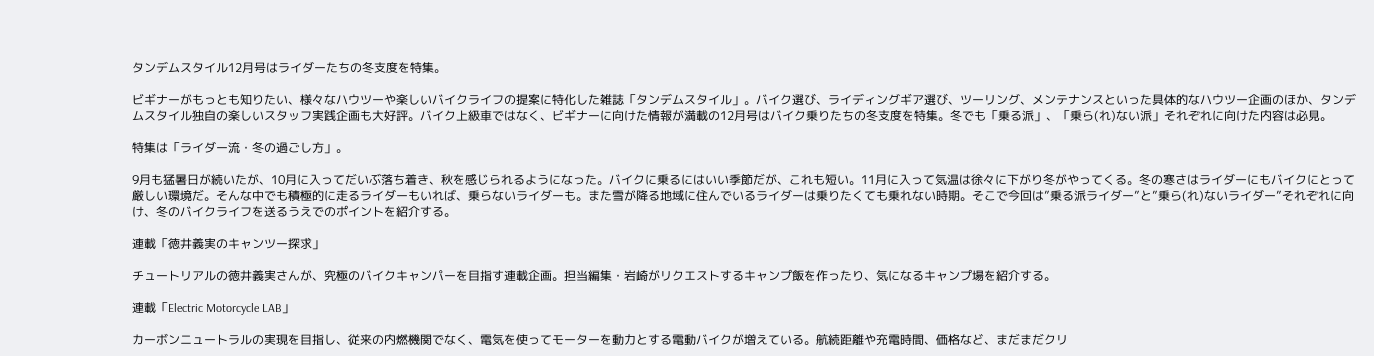タンデムスタイル12月号はライダーたちの冬支度を特集。

ビギナーがもっとも知りたい、様々なハウツーや楽しいバイクライフの提案に特化した雑誌「タンデムスタイル」。バイク選び、ライディングギア選び、ツーリング、メンテナンスといった具体的なハウツー企画のほか、タンデムスタイル独自の楽しいスタッフ実践企画も大好評。バイク上級車ではなく、ビギナーに向けた情報が満載の12月号はバイク乗りたちの冬支度を特集。冬でも「乗る派」、「乗ら(れ)ない派」それぞれに向けた内容は必見。

特集は「ライダー流・冬の過ごし方」。

9月も猛暑日が続いたが、10月に入ってだいぶ落ち着き、秋を感じられるようになった。バイクに乗るにはいい季節だが、これも短い。11月に入って気温は徐々に下がり冬がやってくる。冬の寒さはライダーにもバイクにとって厳しい環境だ。そんな中でも積極的に走るライダーもいれば、乗らないライダーも。また雪が降る地域に住んでいるライダーは乗りたくても乗れない時期。そこで今回は”乗る派ライダー”と”乗ら(れ)ないライダー”それぞれに向け、冬のバイクライフを送るうえでのポイントを紹介する。

連載「徳井義実のキャンツー探求」

チュートリアルの徳井義実さんが、究極のバイクキャンパーを目指す連載企画。担当編集・岩崎がリクエストするキャンプ飯を作ったり、気になるキャンプ場を紹介する。

連載「Electric Motorcycle LAB」

カーボンニュートラルの実現を目指し、従来の内燃機関でなく、電気を使ってモーターを動力とする電動バイクが増えている。航続距離や充電時間、価格など、まだまだクリ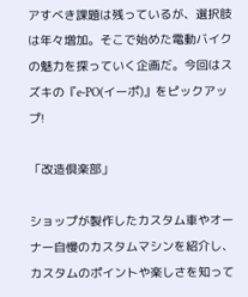アすべき課題は残っているが、選択肢は年々増加。そこで始めた電動バイクの魅力を探っていく企画だ。今回はスズキの『e-PO(イーポ)』をピックアップ!

「改造倶楽部」

ショップが製作したカスタム車やオーナー自慢のカスタムマシンを紹介し、カスタムのポイントや楽しさを知って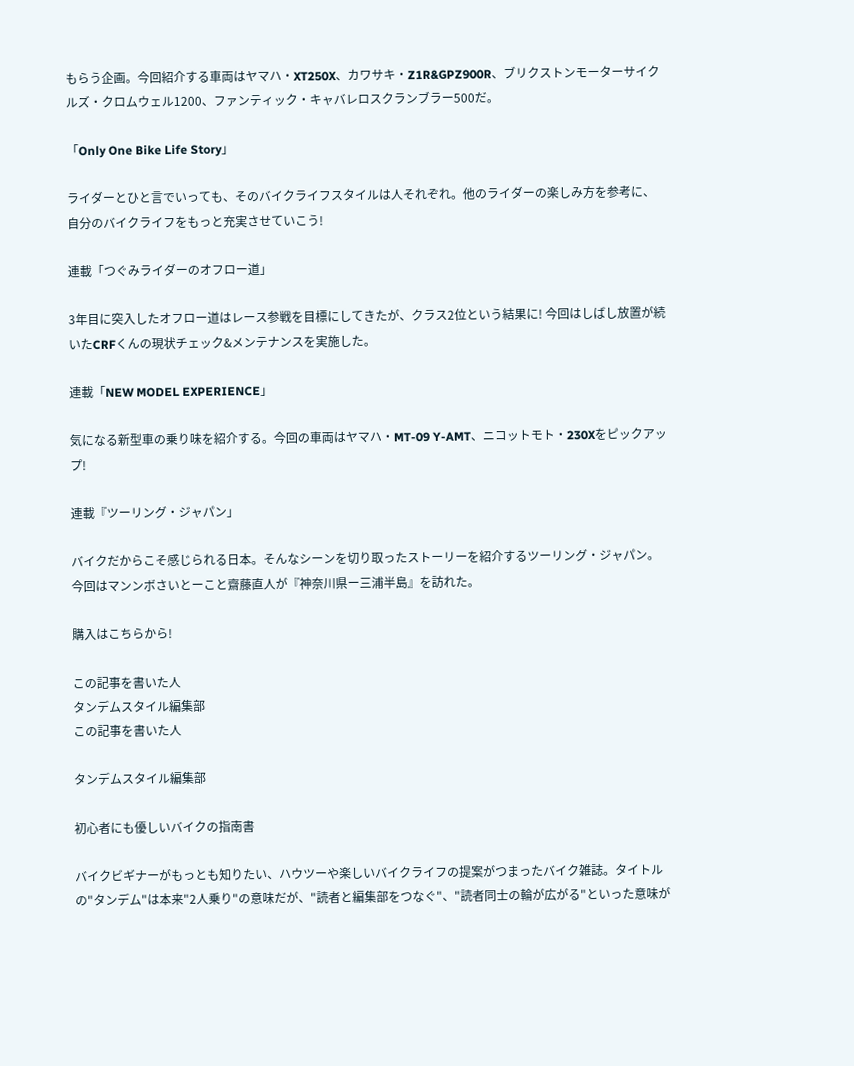もらう企画。今回紹介する車両はヤマハ・XT250X、カワサキ・Z1R&GPZ900R、ブリクストンモーターサイクルズ・クロムウェル1200、ファンティック・キャバレロスクランブラー500だ。

「Only One Bike Life Story」

ライダーとひと言でいっても、そのバイクライフスタイルは人それぞれ。他のライダーの楽しみ方を参考に、自分のバイクライフをもっと充実させていこう!

連載「つぐみライダーのオフロー道」

3年目に突入したオフロー道はレース参戦を目標にしてきたが、クラス2位という結果に! 今回はしばし放置が続いたCRFくんの現状チェック&メンテナンスを実施した。

連載「NEW MODEL EXPERIENCE」

気になる新型車の乗り味を紹介する。今回の車両はヤマハ・MT-09 Y-AMT、ニコットモト・230Xをピックアップ!

連載『ツーリング・ジャパン」

バイクだからこそ感じられる日本。そんなシーンを切り取ったストーリーを紹介するツーリング・ジャパン。今回はマンンボさいとーこと齋藤直人が『神奈川県ー三浦半島』を訪れた。

購入はこちらから!

この記事を書いた人
タンデムスタイル編集部
この記事を書いた人

タンデムスタイル編集部

初心者にも優しいバイクの指南書

バイクビギナーがもっとも知りたい、ハウツーや楽しいバイクライフの提案がつまったバイク雑誌。タイトルの"タンデム"は本来"2人乗り"の意味だが、"読者と編集部をつなぐ"、"読者同士の輪が広がる"といった意味が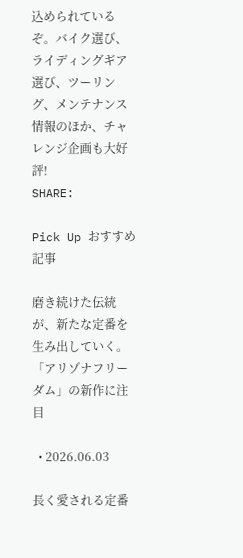込められているぞ。バイク選び、ライディングギア選び、ツーリング、メンテナンス情報のほか、チャレンジ企画も大好評!
SHARE:

Pick Up おすすめ記事

磨き続けた伝統が、新たな定番を生み出していく。「アリゾナフリーダム」の新作に注目

  • 2026.06.03

長く愛される定番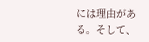には理由がある。そして、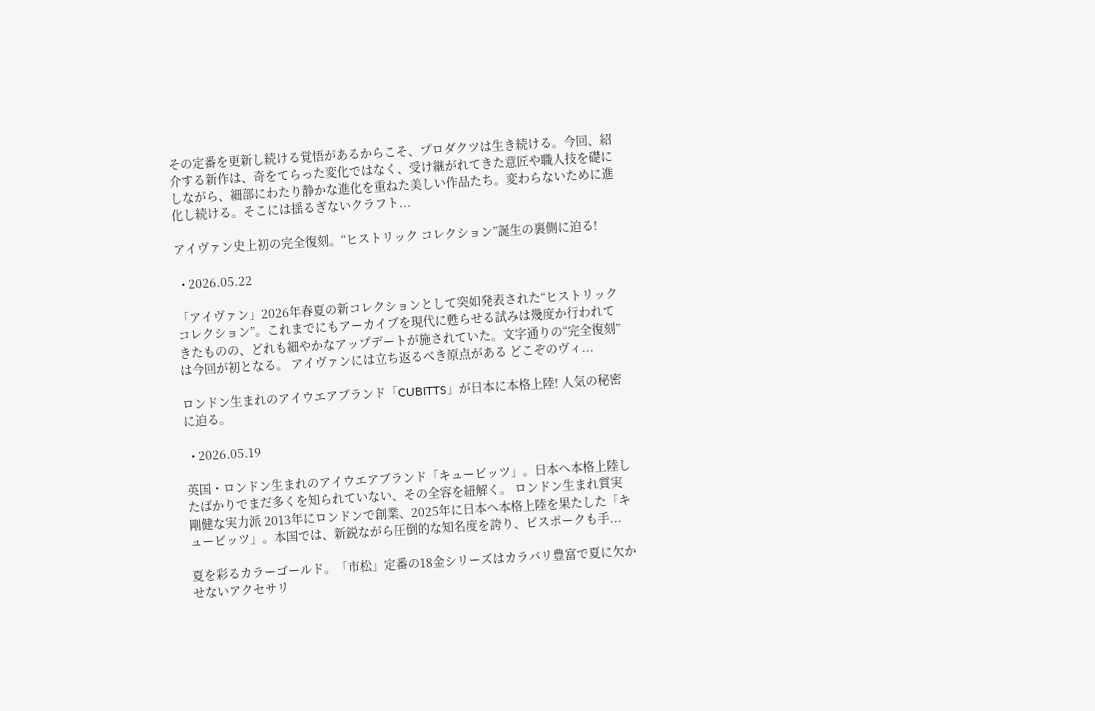その定番を更新し続ける覚悟があるからこそ、プロダクツは生き続ける。今回、紹介する新作は、奇をてらった変化ではなく、受け継がれてきた意匠や職人技を礎にしながら、細部にわたり静かな進化を重ねた美しい作品たち。変わらないために進化し続ける。そこには揺るぎないクラフト...

アイヴァン史上初の完全復刻。“ヒストリック コレクション”誕生の裏側に迫る!

  • 2026.05.22

「アイヴァン」2026年春夏の新コレクションとして突如発表された“ヒストリック コレクション”。これまでにもアーカイブを現代に甦らせる試みは幾度か行われてきたものの、どれも細やかなアップデートが施されていた。文字通りの“完全復刻”は今回が初となる。 アイヴァンには立ち返るべき原点がある どこぞのヴィ...

ロンドン生まれのアイウエアブランド「CUBITTS」が日本に本格上陸! 人気の秘密に迫る。

  • 2026.05.19

英国・ロンドン生まれのアイウエアブランド「キュービッツ」。日本へ本格上陸したばかりでまだ多くを知られていない、その全容を紐解く。 ロンドン生まれ質実剛健な実力派 2013年にロンドンで創業、2025年に日本へ本格上陸を果たした「キュービッツ」。本国では、新鋭ながら圧倒的な知名度を誇り、ビスポークも手...

夏を彩るカラーゴールド。「市松」定番の18金シリーズはカラバリ豊富で夏に欠かせないアクセサリ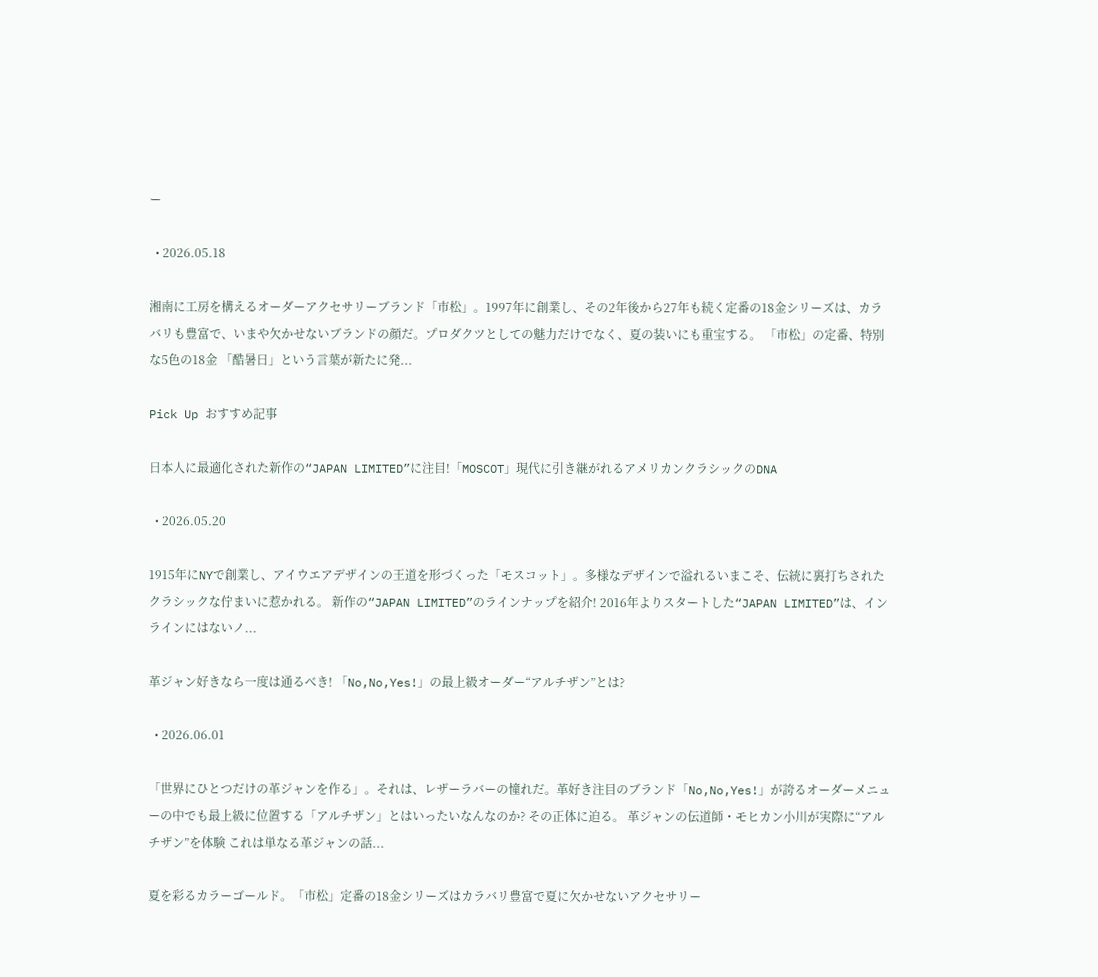ー

  • 2026.05.18

湘南に工房を構えるオーダーアクセサリーブランド「市松」。1997年に創業し、その2年後から27年も続く定番の18金シリーズは、カラバリも豊富で、いまや欠かせないブランドの顔だ。プロダクツとしての魅力だけでなく、夏の装いにも重宝する。 「市松」の定番、特別な5色の18金 「酷暑日」という言葉が新たに発...

Pick Up おすすめ記事

日本人に最適化された新作の“JAPAN LIMITED”に注目!「MOSCOT」現代に引き継がれるアメリカンクラシックのDNA

  • 2026.05.20

1915年にNYで創業し、アイウエアデザインの王道を形づくった「モスコット」。多様なデザインで溢れるいまこそ、伝統に裏打ちされたクラシックな佇まいに惹かれる。 新作の“JAPAN LIMITED”のラインナップを紹介! 2016年よりスタートした“JAPAN LIMITED”は、インラインにはないノ...

革ジャン好きなら一度は通るべき! 「No,No,Yes!」の最上級オーダー“アルチザン”とは?

  • 2026.06.01

「世界にひとつだけの革ジャンを作る」。それは、レザーラバーの憧れだ。革好き注目のブランド「No,No,Yes!」が誇るオーダーメニューの中でも最上級に位置する「アルチザン」とはいったいなんなのか? その正体に迫る。 革ジャンの伝道師・モヒカン小川が実際に“アルチザン”を体験 これは単なる革ジャンの話...

夏を彩るカラーゴールド。「市松」定番の18金シリーズはカラバリ豊富で夏に欠かせないアクセサリー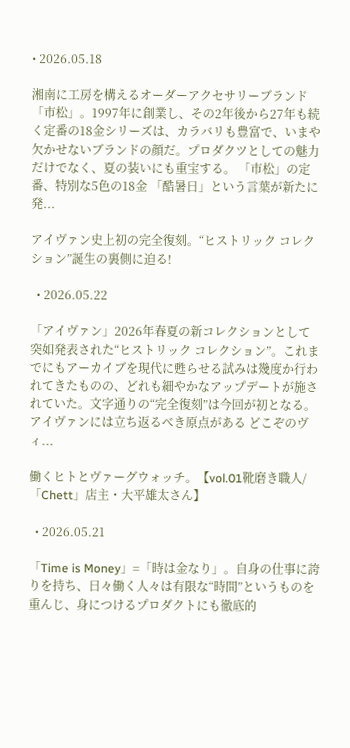• 2026.05.18

湘南に工房を構えるオーダーアクセサリーブランド「市松」。1997年に創業し、その2年後から27年も続く定番の18金シリーズは、カラバリも豊富で、いまや欠かせないブランドの顔だ。プロダクツとしての魅力だけでなく、夏の装いにも重宝する。 「市松」の定番、特別な5色の18金 「酷暑日」という言葉が新たに発...

アイヴァン史上初の完全復刻。“ヒストリック コレクション”誕生の裏側に迫る!

  • 2026.05.22

「アイヴァン」2026年春夏の新コレクションとして突如発表された“ヒストリック コレクション”。これまでにもアーカイブを現代に甦らせる試みは幾度か行われてきたものの、どれも細やかなアップデートが施されていた。文字通りの“完全復刻”は今回が初となる。 アイヴァンには立ち返るべき原点がある どこぞのヴィ...

働くヒトとヴァーグウォッチ。【vol.01靴磨き職人/「Chett」店主・大平雄太さん】

  • 2026.05.21

「Time is Money」=「時は金なり」。自身の仕事に誇りを持ち、日々働く人々は有限な“時間”というものを重んじ、身につけるプロダクトにも徹底的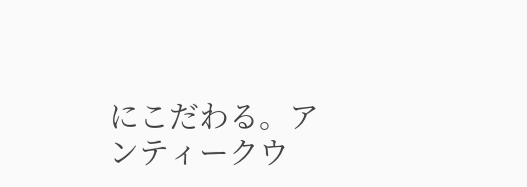にこだわる。アンティークウ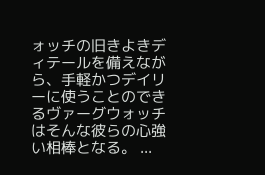ォッチの旧きよきディテールを備えながら、手軽かつデイリーに使うことのできるヴァーグウォッチはそんな彼らの心強い相棒となる。 ...